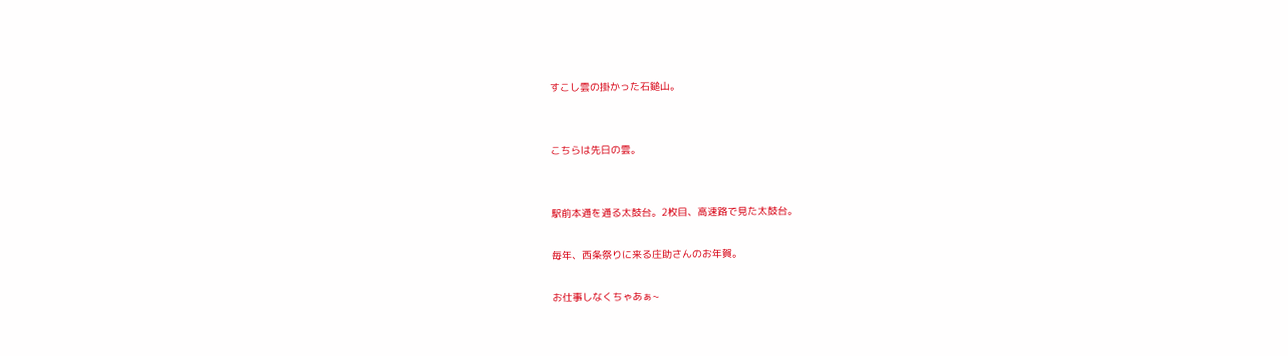すこし雲の掛かった石鎚山。


こちらは先日の雲。


駅前本通を通る太鼓台。2枚目、高速路で見た太鼓台。

毎年、西条祭りに来る庄助さんのお年賀。

お仕事しなくちゃあぁ~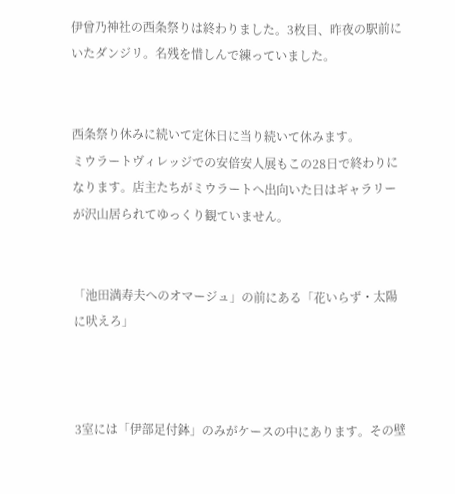伊曾乃神社の西条祭りは終わりました。3枚目、昨夜の駅前にいたダンジリ。名残を惜しんで練っていました。


西条祭り休みに続いて定休日に当り続いて休みます。
ミウラートヴィレッジでの安倍安人展もこの28日で終わりになります。店主たちがミウラートへ出向いた日はギャラリーが沢山居られてゆっくり観ていません。


「池田満寿夫へのオマージュ」の前にある「花いらず・太陽に吠えろ」



3室には「伊部足付鉢」のみがケースの中にあります。その壁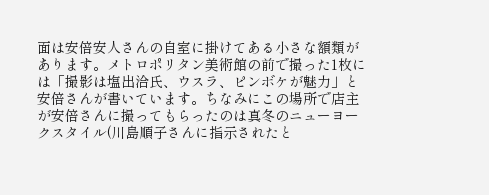面は安倍安人さんの自室に掛けてある小さな額類があります。メトロポリタン美術館の前で撮った1枚には「撮影は塩出洽氏、ウスラ、ピンボケが魅力」と安倍さんが書いています。ちなみにこの場所で店主が安倍さんに撮ってもらったのは真冬のニューヨークスタイル(川島順子さんに指示されたと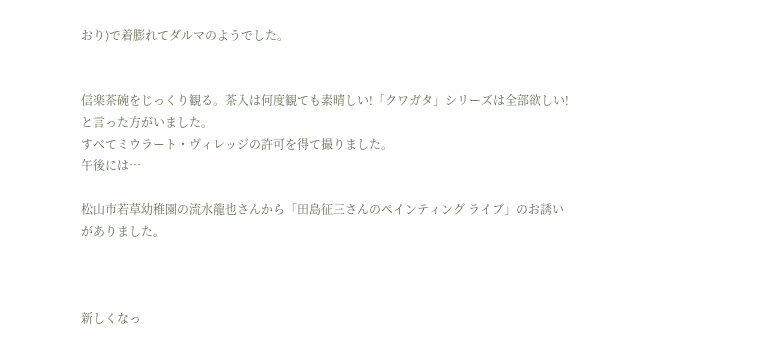おり)で着膨れてダルマのようでした。


信楽茶碗をじっくり観る。茶入は何度観ても素晴しい!「クワガタ」シリーズは全部欲しい!と言った方がいました。
すべてミウラート・ヴィレッジの許可を得て撮りました。
午後には…

松山市若草幼稚園の流水龍也さんから「田島征三さんのペインティング ライブ」のお誘いがありました。



新しくなっ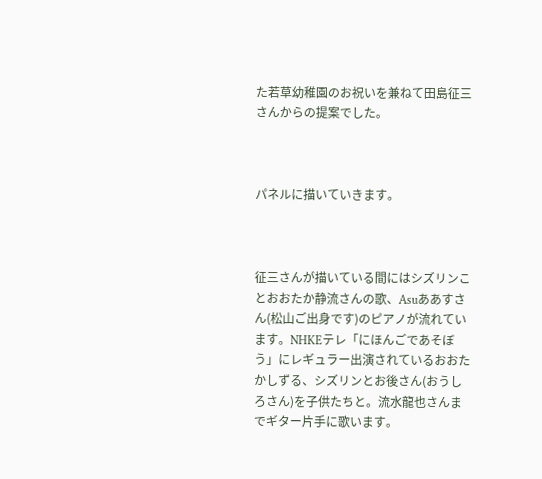た若草幼稚園のお祝いを兼ねて田島征三さんからの提案でした。



パネルに描いていきます。



征三さんが描いている間にはシズリンことおおたか静流さんの歌、Asuああすさん(松山ご出身です)のピアノが流れています。NHKEテレ「にほんごであそぼう」にレギュラー出演されているおおたかしずる、シズリンとお後さん(おうしろさん)を子供たちと。流水龍也さんまでギター片手に歌います。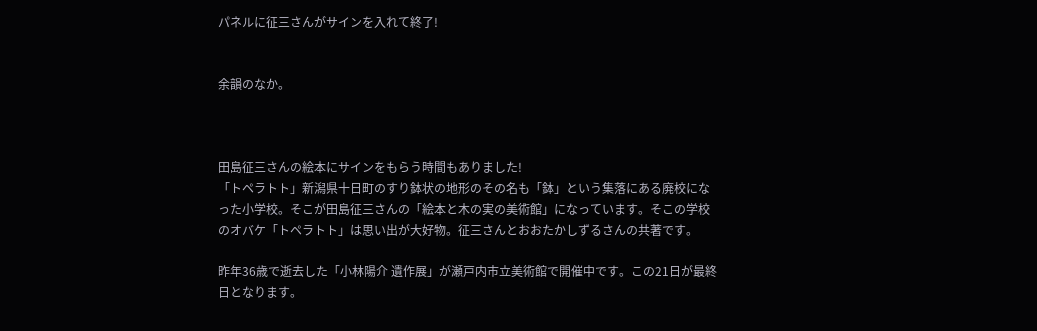パネルに征三さんがサインを入れて終了!


余韻のなか。



田島征三さんの絵本にサインをもらう時間もありました!
「トペラトト」新潟県十日町のすり鉢状の地形のその名も「鉢」という集落にある廃校になった小学校。そこが田島征三さんの「絵本と木の実の美術館」になっています。そこの学校のオバケ「トペラトト」は思い出が大好物。征三さんとおおたかしずるさんの共著です。

昨年36歳で逝去した「小林陽介 遺作展」が瀬戸内市立美術館で開催中です。この21日が最終日となります。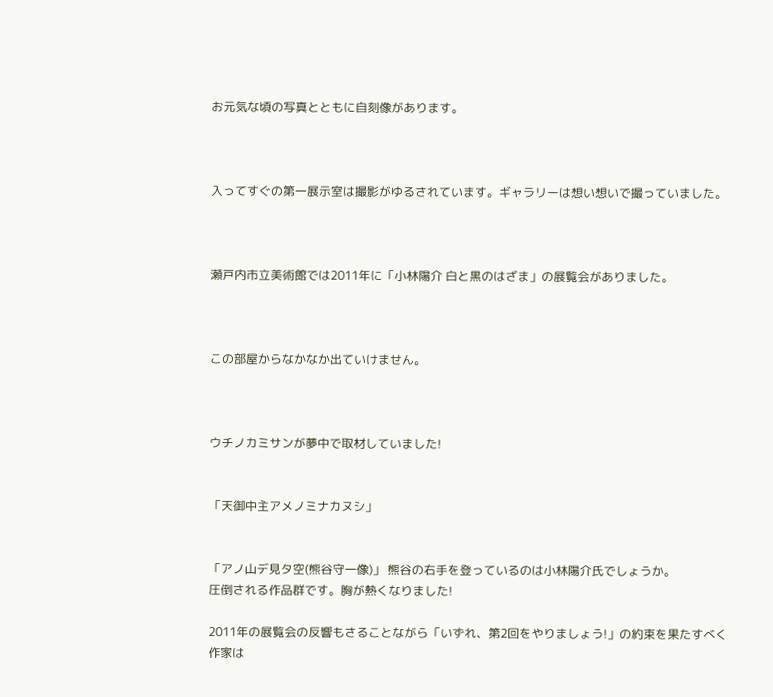お元気な頃の写真とともに自刻像があります。



入ってすぐの第一展示室は撮影がゆるされています。ギャラリーは想い想いで撮っていました。



瀬戸内市立美術館では2011年に「小林陽介 白と黒のはざま」の展覧会がありました。



この部屋からなかなか出ていけません。



ウチノカミサンが夢中で取材していました!


「天御中主アメノミナカヌシ」


「アノ山デ見タ空(熊谷守一像)」 熊谷の右手を登っているのは小林陽介氏でしょうか。
圧倒される作品群です。胸が熱くなりました!

2011年の展覧会の反響もさることながら「いずれ、第2回をやりましょう!」の約束を果たすべく
作家は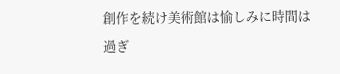創作を続け美術館は愉しみに時間は過ぎ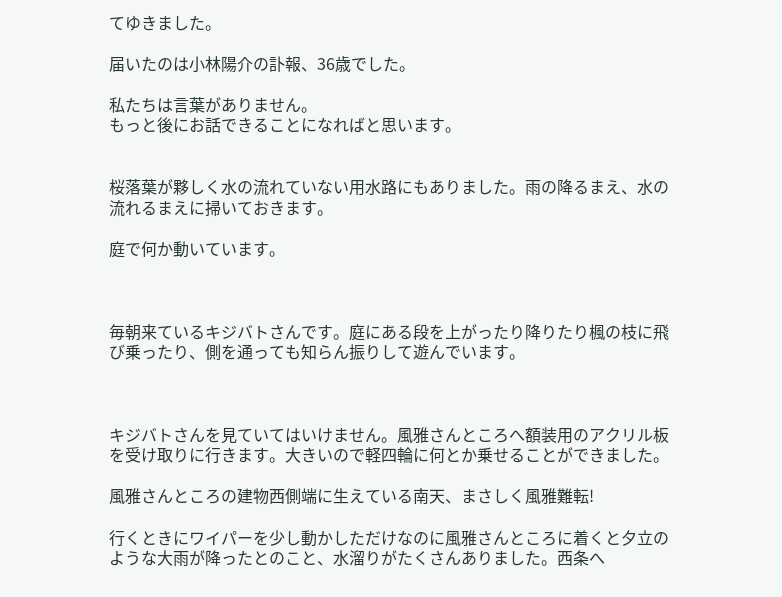てゆきました。

届いたのは小林陽介の訃報、36歳でした。

私たちは言葉がありません。
もっと後にお話できることになればと思います。


桜落葉が夥しく水の流れていない用水路にもありました。雨の降るまえ、水の流れるまえに掃いておきます。

庭で何か動いています。



毎朝来ているキジバトさんです。庭にある段を上がったり降りたり楓の枝に飛び乗ったり、側を通っても知らん振りして遊んでいます。



キジバトさんを見ていてはいけません。風雅さんところへ額装用のアクリル板を受け取りに行きます。大きいので軽四輪に何とか乗せることができました。

風雅さんところの建物西側端に生えている南天、まさしく風雅難転!

行くときにワイパーを少し動かしただけなのに風雅さんところに着くと夕立のような大雨が降ったとのこと、水溜りがたくさんありました。西条へ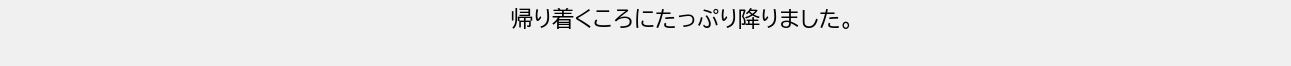帰り着くころにたっぷり降りました。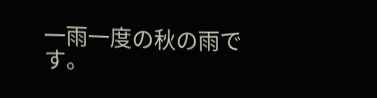一雨一度の秋の雨です。